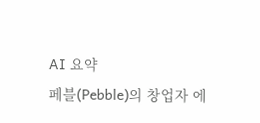AI 요약
페블(Pebble)의 창업자 에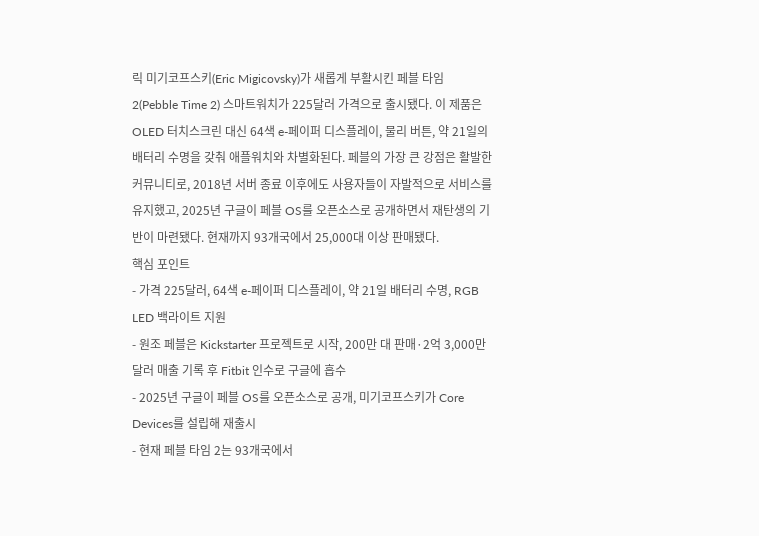릭 미기코프스키(Eric Migicovsky)가 새롭게 부활시킨 페블 타임 2(Pebble Time 2) 스마트워치가 225달러 가격으로 출시됐다. 이 제품은 OLED 터치스크린 대신 64색 e-페이퍼 디스플레이, 물리 버튼, 약 21일의 배터리 수명을 갖춰 애플워치와 차별화된다. 페블의 가장 큰 강점은 활발한 커뮤니티로, 2018년 서버 종료 이후에도 사용자들이 자발적으로 서비스를 유지했고, 2025년 구글이 페블 OS를 오픈소스로 공개하면서 재탄생의 기반이 마련됐다. 현재까지 93개국에서 25,000대 이상 판매됐다.
핵심 포인트
- 가격 225달러, 64색 e-페이퍼 디스플레이, 약 21일 배터리 수명, RGB LED 백라이트 지원
- 원조 페블은 Kickstarter 프로젝트로 시작, 200만 대 판매·2억 3,000만 달러 매출 기록 후 Fitbit 인수로 구글에 흡수
- 2025년 구글이 페블 OS를 오픈소스로 공개, 미기코프스키가 Core Devices를 설립해 재출시
- 현재 페블 타임 2는 93개국에서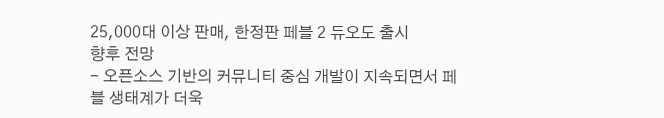25,000대 이상 판매, 한정판 페블 2 듀오도 출시
향후 전망
- 오픈소스 기반의 커뮤니티 중심 개발이 지속되면서 페블 생태계가 더욱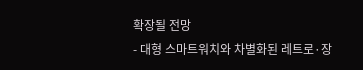확장될 전망
- 대형 스마트워치와 차별화된 레트로·장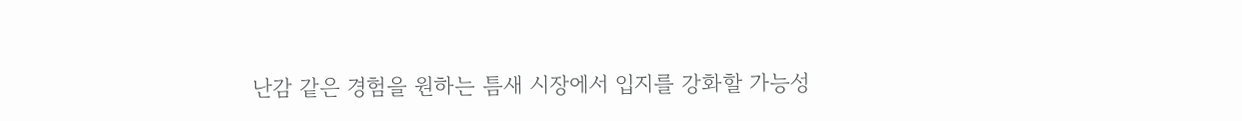난감 같은 경험을 원하는 틈새 시장에서 입지를 강화할 가능성